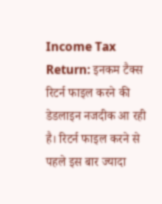Income Tax Return: इनकम टैक्स रिटर्न फाइल करने की डेडलाइन नजदीक आ रही है। रिटर्न फाइल करने से पहले इस बार ज्यादा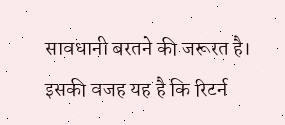सावधानी बरतने की जरूरत है। इसकी वजह यह है कि रिटर्न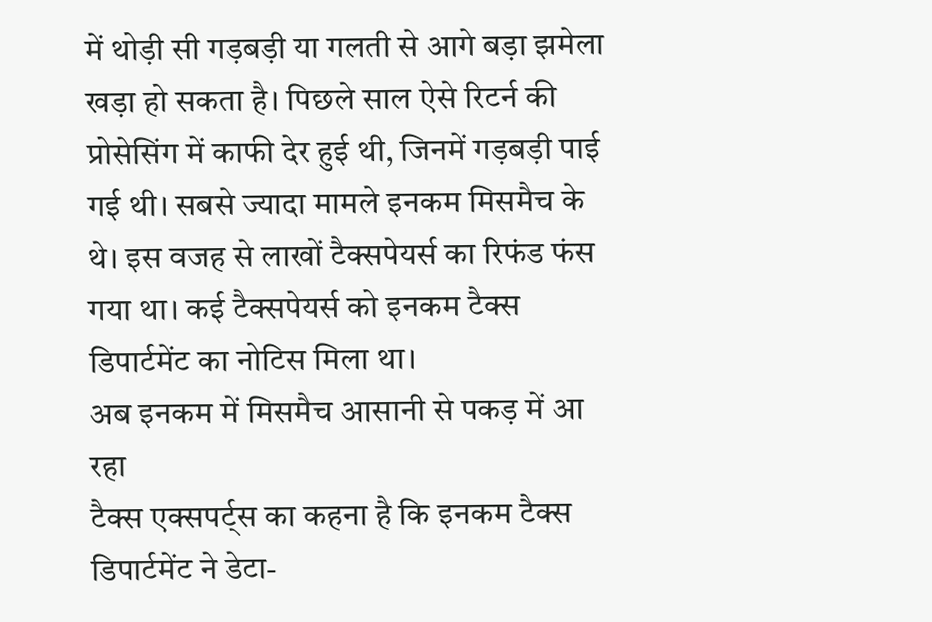में थोड़ी सी गड़बड़ी या गलती से आगे बड़ा झमेला खड़ा हो सकता है। पिछले साल ऐसे रिटर्न की प्रोसेसिंग में काफी देर हुई थी, जिनमें गड़बड़ी पाई गई थी। सबसे ज्यादा मामले इनकम मिसमैच के थे। इस वजह से लाखों टैक्सपेयर्स का रिफंड फंस गया था। कई टैक्सपेयर्स को इनकम टैक्स डिपार्टमेंट का नोटिस मिला था।
अब इनकम में मिसमैच आसानी से पकड़ में आ रहा
टैक्स एक्सपर्ट्स का कहना है कि इनकम टैक्स डिपार्टमेंट ने डेटा-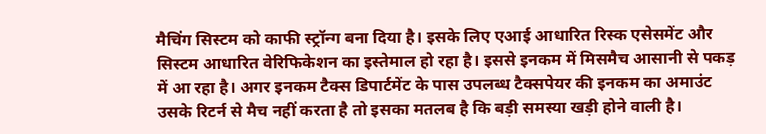मैचिंग सिस्टम को काफी स्ट्रॉन्ग बना दिया है। इसके लिए एआई आधारित रिस्क एसेसमेंट और सिस्टम आधारित वेरिफिकेशन का इस्तेमाल हो रहा है। इससे इनकम में मिसमैच आसानी से पकड़ में आ रहा है। अगर इनकम टैक्स डिपार्टमेंट के पास उपलब्ध टैक्सपेयर की इनकम का अमाउंट उसके रिटर्न से मैच नहीं करता है तो इसका मतलब है कि बड़ी समस्या खड़ी होने वाली है।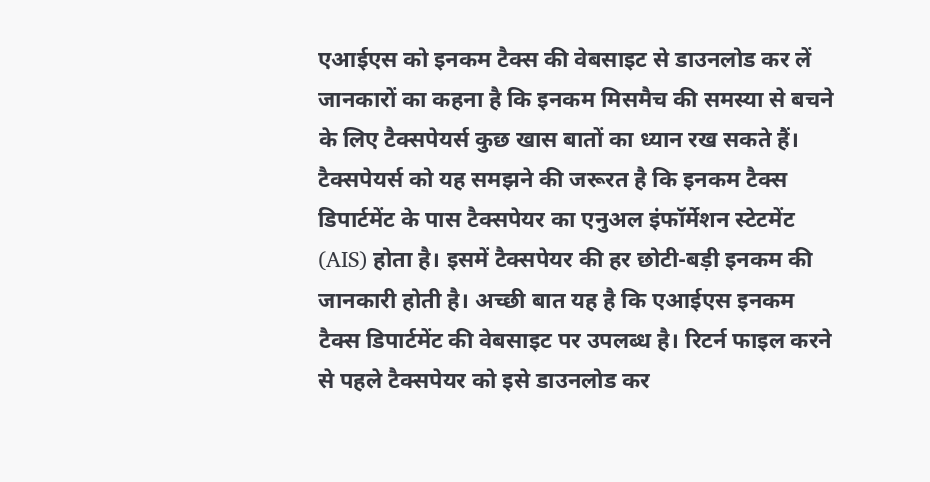एआईएस को इनकम टैक्स की वेबसाइट से डाउनलोड कर लें
जानकारों का कहना है कि इनकम मिसमैच की समस्या से बचने के लिए टैक्सपेयर्स कुछ खास बातों का ध्यान रख सकते हैं। टैक्सपेयर्स को यह समझने की जरूरत है कि इनकम टैक्स डिपार्टमेंट के पास टैक्सपेयर का एनुअल इंफॉर्मेशन स्टेटमेंट (AIS) होता है। इसमें टैक्सपेयर की हर छोटी-बड़ी इनकम की जानकारी होती है। अच्छी बात यह है कि एआईएस इनकम टैक्स डिपार्टमेंट की वेबसाइट पर उपलब्ध है। रिटर्न फाइल करने से पहले टैक्सपेयर को इसे डाउनलोड कर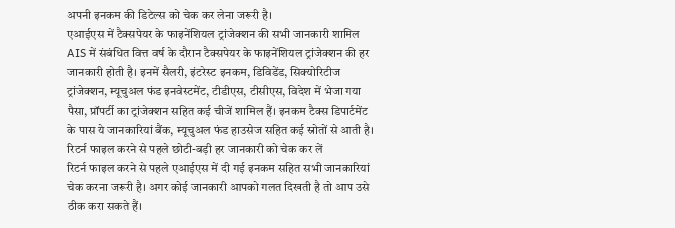अपनी इनकम की डिटेल्स को चेक कर लेना जरूरी है।
एआईएस में टैक्सपेयर के फाइनेंशियल ट्रांजेक्शन की सभी जानकारी शामिल
AIS में संबंधित वित्त वर्ष के दौरान टैक्सपेयर के फाइनेंशियल ट्रांजेक्शन की हर जानकारी होती है। इनमें सैलरी, इंटरेस्ट इनकम, डिविडेंड, सिक्योरिटीज ट्रांजेक्शन, म्यूचुअल फंड इनवेस्टमेंट, टीडीएस, टीसीएस, विदेश में भेजा गया पैसा, प्रॉपर्टी का ट्रांजेक्शन सहित कई चीजें शामिल हैं। इनकम टैक्स डिपार्टमेंट के पास ये जानकारियां बैंक, म्यूचुअल फंड हाउसेज सहित कई स्रोतों से आती है।
रिटर्न फाइल करने से पहले छोटी-बड़ी हर जानकारी को चेक कर लें
रिटर्न फाइल करने से पहले एआईएस में दी गई इनकम सहित सभी जानकारियां चेक करना जरूरी है। अगर कोई जानकारी आपको गलत दिखती है तो आप उसे ठीक करा सकते हैं।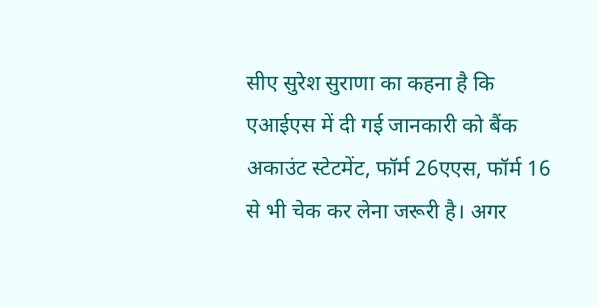सीए सुरेश सुराणा का कहना है कि एआईएस में दी गई जानकारी को बैंक अकाउंट स्टेटमेंट, फॉर्म 26एएस, फॉर्म 16 से भी चेक कर लेना जरूरी है। अगर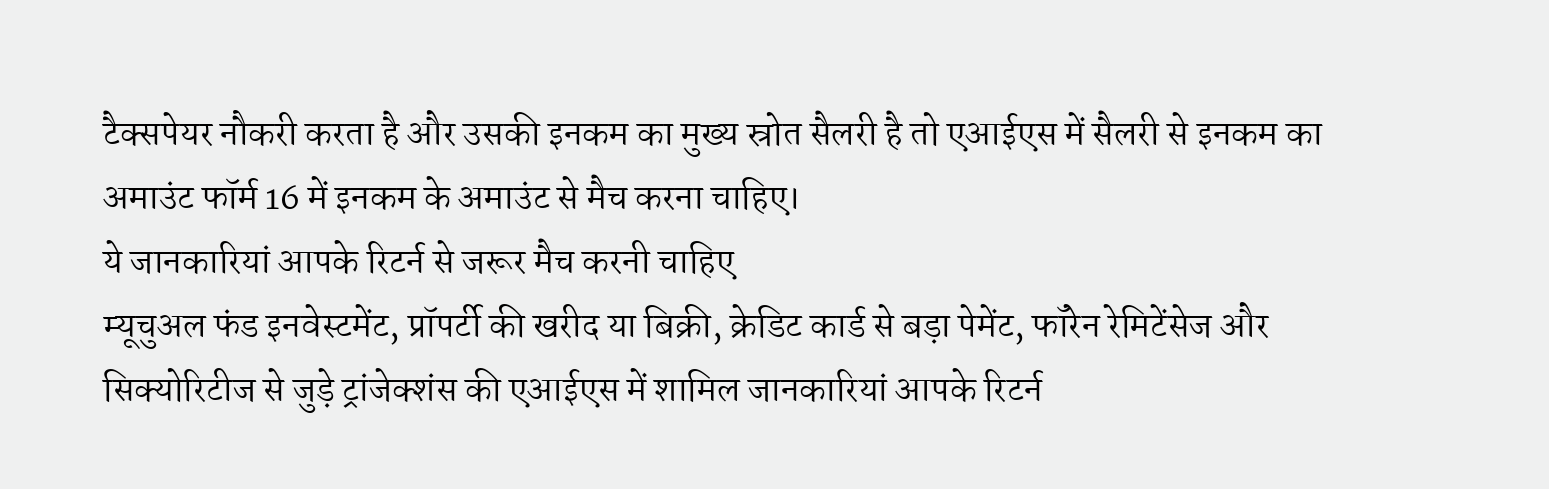टैक्सपेयर नौकरी करता है और उसकी इनकम का मुख्य स्रोत सैलरी है तो एआईएस में सैलरी से इनकम का अमाउंट फॉर्म 16 में इनकम के अमाउंट से मैच करना चाहिए।
ये जानकारियां आपके रिटर्न से जरूर मैच करनी चाहिए
म्यूचुअल फंड इनवेस्टमेंट, प्रॉपर्टी की खरीद या बिक्री, क्रेडिट कार्ड से बड़ा पेमेंट, फॉरेन रेमिटेंसेज और सिक्योरिटीज से जुड़े ट्रांजेक्शंस की एआईएस में शामिल जानकारियां आपके रिटर्न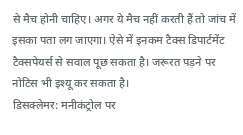से मैच होनी चाहिए। अगर ये मैच नहीं करती हैं तो जांच में इसका पता लग जाएगा। ऐसे में इनकम टैक्स डिपार्टमेंट टैक्सपेयर्स से सवाल पूछ सकता है। जरूरत पड़ने पर नोटिस भी इश्यू कर सकता है।
डिसक्लेमर: मनीकंट्रोल पर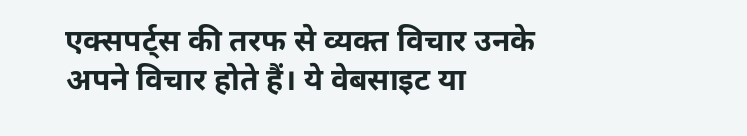एक्सपर्ट्स की तरफ से व्यक्त विचार उनके अपने विचार होते हैं। ये वेबसाइट या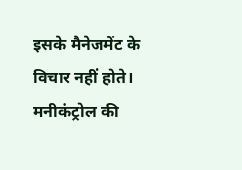इसके मैनेजमेंट के विचार नहीं होते। मनीकंट्रोल की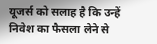यूजर्स को सलाह है कि उन्हें निवेश का फैसला लेने से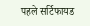पहले सर्टिफायड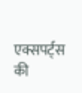एक्सपर्ट्स की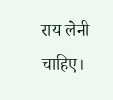राय लेनी चाहिए।